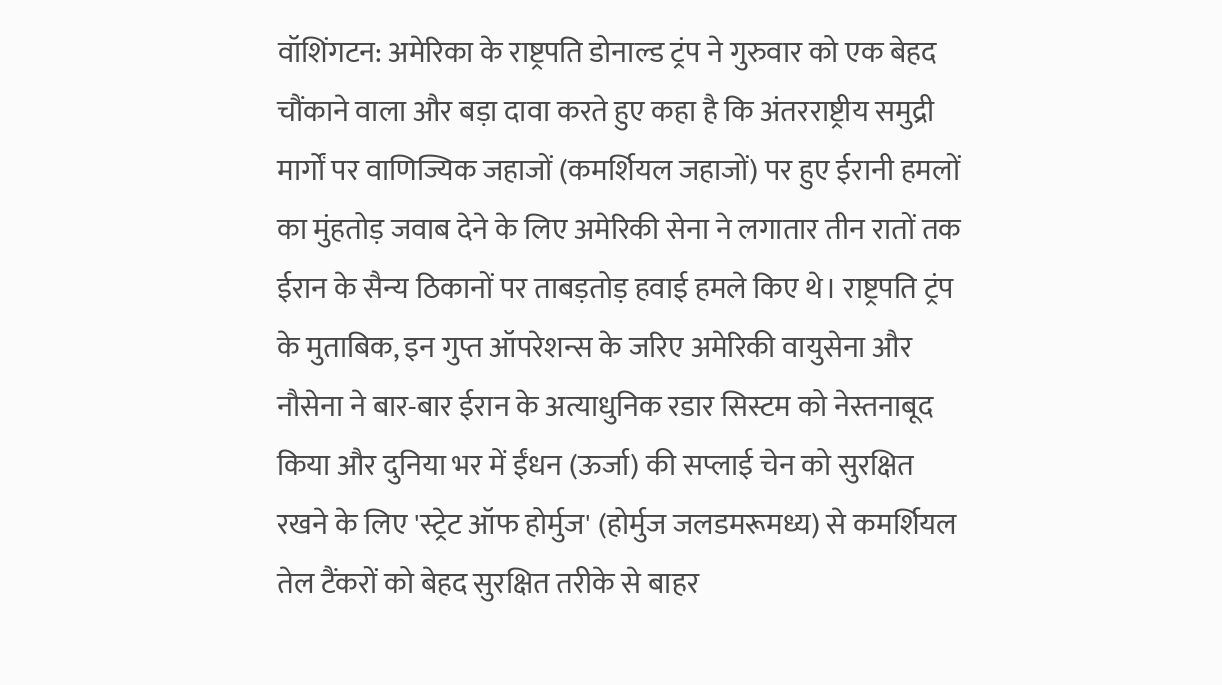वॉशिंगटन: अमेरिका के राष्ट्रपति डोनाल्ड ट्रंप ने गुरुवार को एक बेहद चौंकाने वाला और बड़ा दावा करते हुए कहा है कि अंतरराष्ट्रीय समुद्री मार्गों पर वाणिज्यिक जहाजों (कमर्शियल जहाजों) पर हुए ईरानी हमलों का मुंहतोड़ जवाब देने के लिए अमेरिकी सेना ने लगातार तीन रातों तक ईरान के सैन्य ठिकानों पर ताबड़तोड़ हवाई हमले किए थे। राष्ट्रपति ट्रंप के मुताबिक, इन गुप्त ऑपरेशन्स के जरिए अमेरिकी वायुसेना और नौसेना ने बार-बार ईरान के अत्याधुनिक रडार सिस्टम को नेस्तनाबूद किया और दुनिया भर में ईंधन (ऊर्जा) की सप्लाई चेन को सुरक्षित रखने के लिए 'स्ट्रेट ऑफ होर्मुज' (होर्मुज जलडमरूमध्य) से कमर्शियल तेल टैंकरों को बेहद सुरक्षित तरीके से बाहर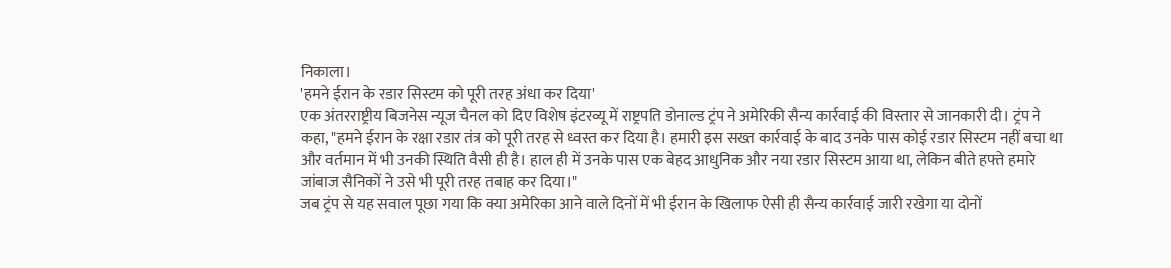निकाला।
'हमने ईरान के रडार सिस्टम को पूरी तरह अंधा कर दिया'
एक अंतरराष्ट्रीय बिजनेस न्यूज चैनल को दिए विशेष इंटरव्यू में राष्ट्रपति डोनाल्ड ट्रंप ने अमेरिकी सैन्य कार्रवाई की विस्तार से जानकारी दी। ट्रंप ने कहा, "हमने ईरान के रक्षा रडार तंत्र को पूरी तरह से ध्वस्त कर दिया है। हमारी इस सख्त कार्रवाई के बाद उनके पास कोई रडार सिस्टम नहीं बचा था और वर्तमान में भी उनकी स्थिति वैसी ही है। हाल ही में उनके पास एक बेहद आधुनिक और नया रडार सिस्टम आया था, लेकिन बीते हफ्ते हमारे जांबाज सैनिकों ने उसे भी पूरी तरह तबाह कर दिया।"
जब ट्रंप से यह सवाल पूछा गया कि क्या अमेरिका आने वाले दिनों में भी ईरान के खिलाफ ऐसी ही सैन्य कार्रवाई जारी रखेगा या दोनों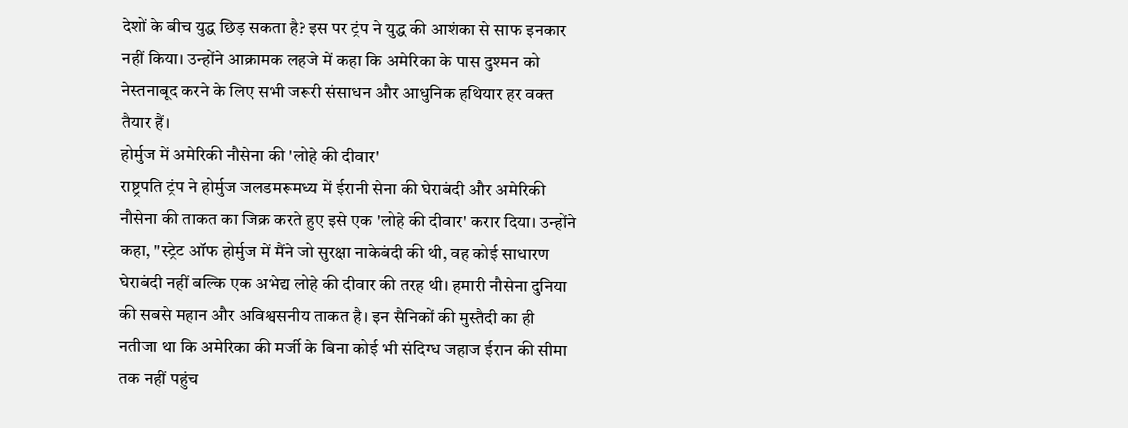देशों के बीच युद्ध छिड़ सकता है? इस पर ट्रंप ने युद्ध की आशंका से साफ इनकार नहीं किया। उन्होंने आक्रामक लहजे में कहा कि अमेरिका के पास दुश्मन को नेस्तनाबूद करने के लिए सभी जरूरी संसाधन और आधुनिक हथियार हर वक्त तैयार हैं।
होर्मुज में अमेरिकी नौसेना की 'लोहे की दीवार'
राष्ट्रपति ट्रंप ने होर्मुज जलडमरूमध्य में ईरानी सेना की घेराबंदी और अमेरिकी नौसेना की ताकत का जिक्र करते हुए इसे एक 'लोहे की दीवार' करार दिया। उन्होंने कहा, "स्ट्रेट ऑफ होर्मुज में मैंने जो सुरक्षा नाकेबंदी की थी, वह कोई साधारण घेराबंदी नहीं बल्कि एक अभेद्य लोहे की दीवार की तरह थी। हमारी नौसेना दुनिया की सबसे महान और अविश्वसनीय ताकत है। इन सैनिकों की मुस्तैदी का ही नतीजा था कि अमेरिका की मर्जी के बिना कोई भी संदिग्ध जहाज ईरान की सीमा तक नहीं पहुंच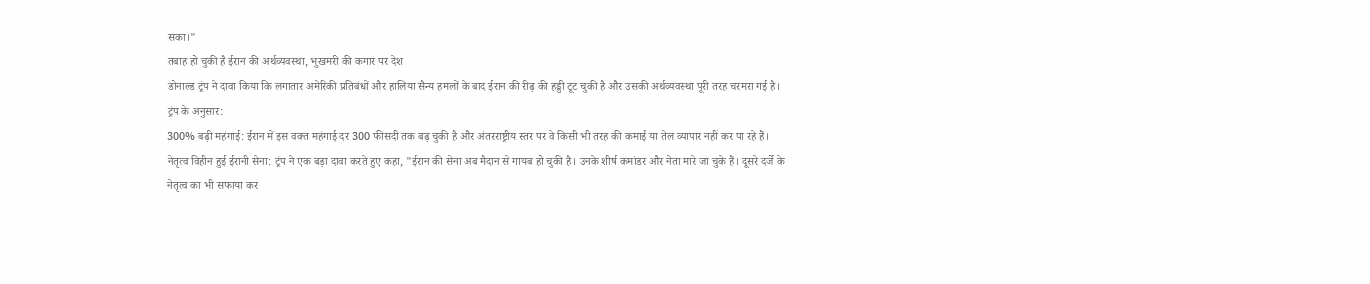सका।"
तबाह हो चुकी है ईरान की अर्थव्यवस्था, भुखमरी की कगार पर देश
डोनाल्ड ट्रंप ने दावा किया कि लगातार अमेरिकी प्रतिबंधों और हालिया सैन्य हमलों के बाद ईरान की रीढ़ की हड्डी टूट चुकी है और उसकी अर्थव्यवस्था पूरी तरह चरमरा गई है। ट्रंप के अनुसार:
300% बढ़ी महंगाई: ईरान में इस वक्त महंगाई दर 300 फीसदी तक बढ़ चुकी है और अंतरराष्ट्रीय स्तर पर वे किसी भी तरह की कमाई या तेल व्यापार नहीं कर पा रहे हैं।
नेतृत्व विहीन हुई ईरानी सेना: ट्रंप ने एक बड़ा दावा करते हुए कहा, "ईरान की सेना अब मैदान से गायब हो चुकी है। उनके शीर्ष कमांडर और नेता मारे जा चुके हैं। दूसरे दर्जे के नेतृत्व का भी सफाया कर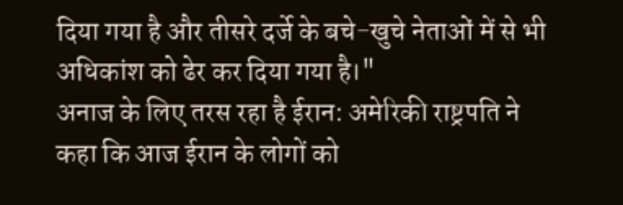दिया गया है और तीसरे दर्जे के बचे-खुचे नेताओं में से भी अधिकांश को ढेर कर दिया गया है।"
अनाज के लिए तरस रहा है ईरान: अमेरिकी राष्ट्रपति ने कहा कि आज ईरान के लोगों को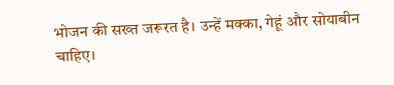भोजन की सख्त जरूरत है। उन्हें मक्का, गेहूं और सोयाबीन चाहिए।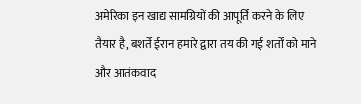अमेरिका इन खाद्य सामग्रियों की आपूर्ति करने के लिए तैयार है, बशर्ते ईरान हमारे द्वारा तय की गई शर्तों को माने और आतंकवाद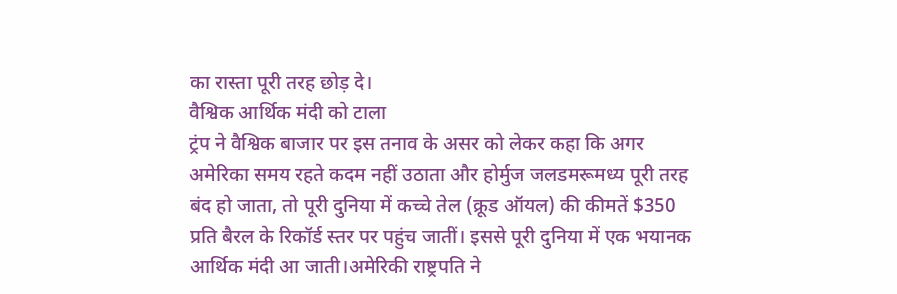का रास्ता पूरी तरह छोड़ दे।
वैश्विक आर्थिक मंदी को टाला
ट्रंप ने वैश्विक बाजार पर इस तनाव के असर को लेकर कहा कि अगर अमेरिका समय रहते कदम नहीं उठाता और होर्मुज जलडमरूमध्य पूरी तरह बंद हो जाता, तो पूरी दुनिया में कच्चे तेल (क्रूड ऑयल) की कीमतें $350 प्रति बैरल के रिकॉर्ड स्तर पर पहुंच जातीं। इससे पूरी दुनिया में एक भयानक आर्थिक मंदी आ जाती।अमेरिकी राष्ट्रपति ने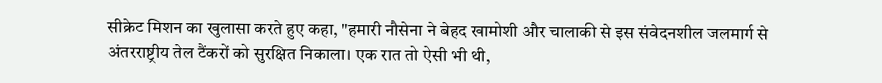सीक्रेट मिशन का खुलासा करते हुए कहा, "हमारी नौसेना ने बेहद खामोशी और चालाकी से इस संवेदनशील जलमार्ग से अंतरराष्ट्रीय तेल टैंकरों को सुरक्षित निकाला। एक रात तो ऐसी भी थी,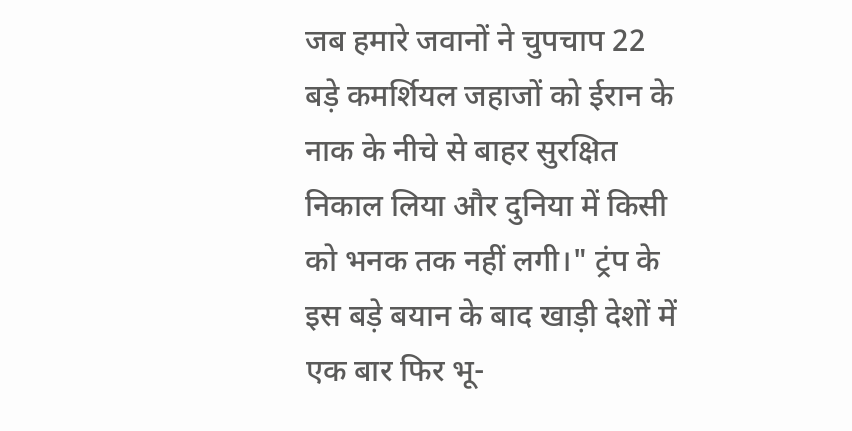जब हमारे जवानों ने चुपचाप 22 बड़े कमर्शियल जहाजों को ईरान के नाक के नीचे से बाहर सुरक्षित निकाल लिया और दुनिया में किसी को भनक तक नहीं लगी।" ट्रंप के इस बड़े बयान के बाद खाड़ी देशों में एक बार फिर भू-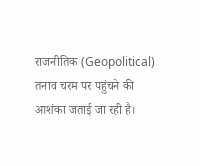राजनीतिक (Geopolitical) तनाव चरम पर पहुंचने की आशंका जताई जा रही है।